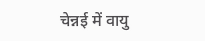चेन्नई में वायु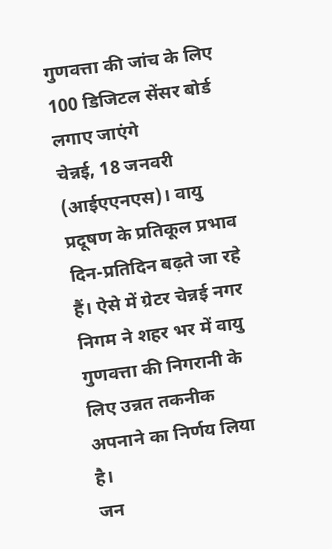गुणवत्ता की जांच के लिए 100 डिजिटल सेंसर बोर्ड लगाए जाएंगे
चेन्नई, 18 जनवरी (आईएएनएस)। वायु प्रदूषण के प्रतिकूल प्रभाव दिन-प्रतिदिन बढ़ते जा रहे हैं। ऐसे में ग्रेटर चेन्नई नगर निगम ने शहर भर में वायु गुणवत्ता की निगरानी के लिए उन्नत तकनीक अपनाने का निर्णय लिया है।
जन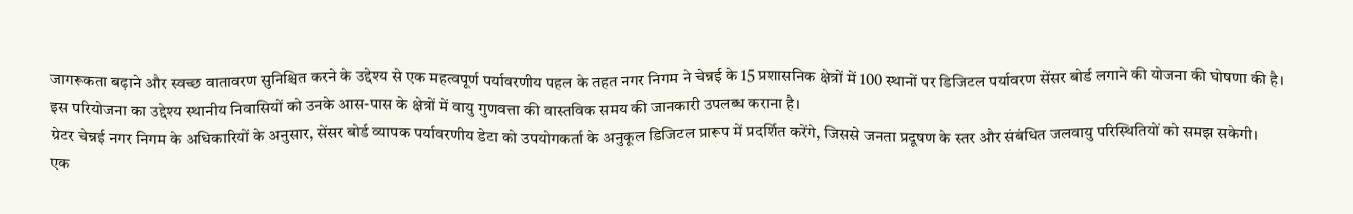जागरूकता बढ़ाने और स्वच्छ वातावरण सुनिश्चित करने के उद्देश्य से एक महत्वपूर्ण पर्यावरणीय पहल के तहत नगर निगम ने चेन्नई के 15 प्रशासनिक क्षेत्रों में 100 स्थानों पर डिजिटल पर्यावरण सेंसर बोर्ड लगाने की योजना की घोषणा की है।
इस परियोजना का उद्देश्य स्थानीय निवासियों को उनके आस-पास के क्षेत्रों में वायु गुणवत्ता की वास्तविक समय की जानकारी उपलब्ध कराना है।
ग्रेटर चेन्नई नगर निगम के अधिकारियों के अनुसार, सेंसर बोर्ड व्यापक पर्यावरणीय डेटा को उपयोगकर्ता के अनुकूल डिजिटल प्रारूप में प्रदर्शित करेंगे, जिससे जनता प्रदूषण के स्तर और संबंधित जलवायु परिस्थितियों को समझ सकेगी।
एक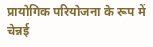प्रायोगिक परियोजना के रूप में चेन्नई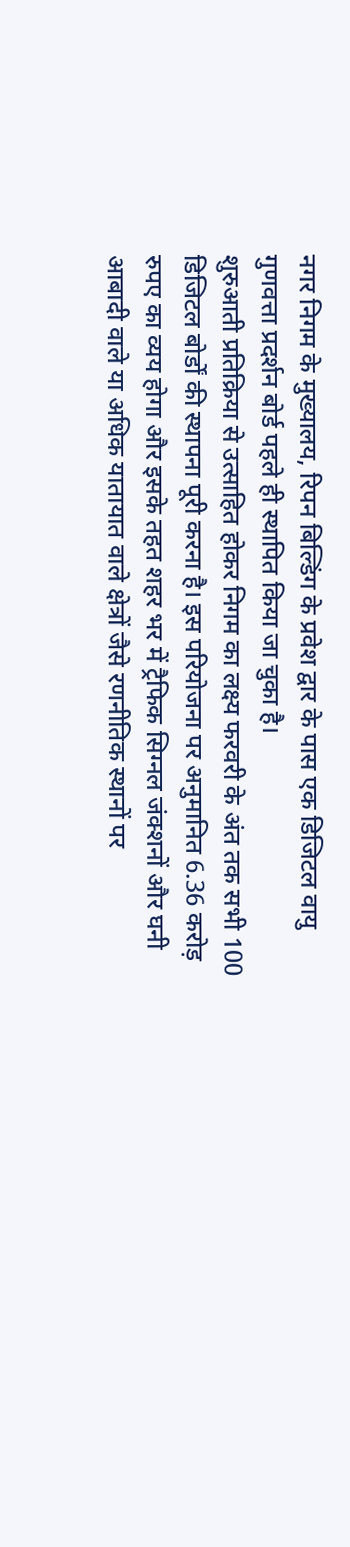नगर निगम के मुख्यालय, रिपन बिल्डिंग के प्रवेश द्वार के पास एक डिजिटल वायु गुणवत्ता प्रदर्शन बोर्ड पहले ही स्थापित किया जा चुका है।
शुरुआती प्रतिक्रिया से उत्साहित होकर निगम का लक्ष्य फरवरी के अंत तक सभी 100 डिजिटल बोर्डों की स्थापना पूरी करना है। इस परियोजना पर अनुमानित 6.36 करोड़ रुपए का व्यय होगा और इसके तहत शहर भर में ट्रैफिक सिग्नल जंक्शनों और घनी आबादी वाले या अधिक यातायात वाले क्षेत्रों जैसे रणनीतिक स्थानों पर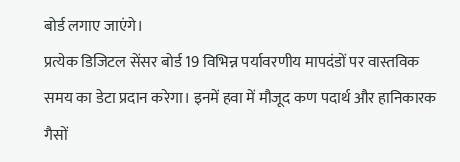बोर्ड लगाए जाएंगे।
प्रत्येक डिजिटल सेंसर बोर्ड 19 विभिन्न पर्यावरणीय मापदंडों पर वास्तविक समय का डेटा प्रदान करेगा। इनमें हवा में मौजूद कण पदार्थ और हानिकारक गैसों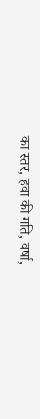का स्तर, हवा की गति, वर्षा,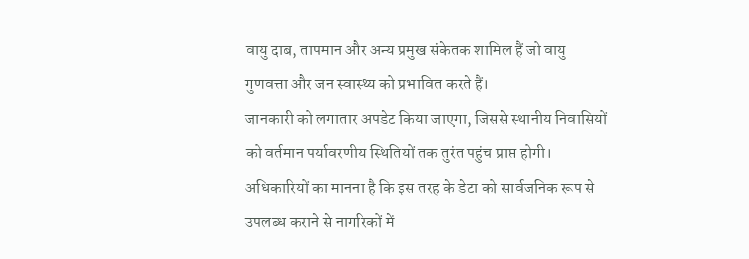वायु दाब, तापमान और अन्य प्रमुख संकेतक शामिल हैं जो वायु गुणवत्ता और जन स्वास्थ्य को प्रभावित करते हैं।
जानकारी को लगातार अपडेट किया जाएगा, जिससे स्थानीय निवासियों को वर्तमान पर्यावरणीय स्थितियों तक तुरंत पहुंच प्राप्त होगी। अधिकारियों का मानना है कि इस तरह के डेटा को सार्वजनिक रूप से उपलब्ध कराने से नागरिकों में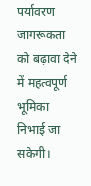पर्यावरण जागरूकता को बढ़ावा देने में महत्वपूर्ण भूमिका निभाई जा सकेगी।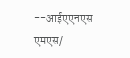--आईएएनएस
एमएस/